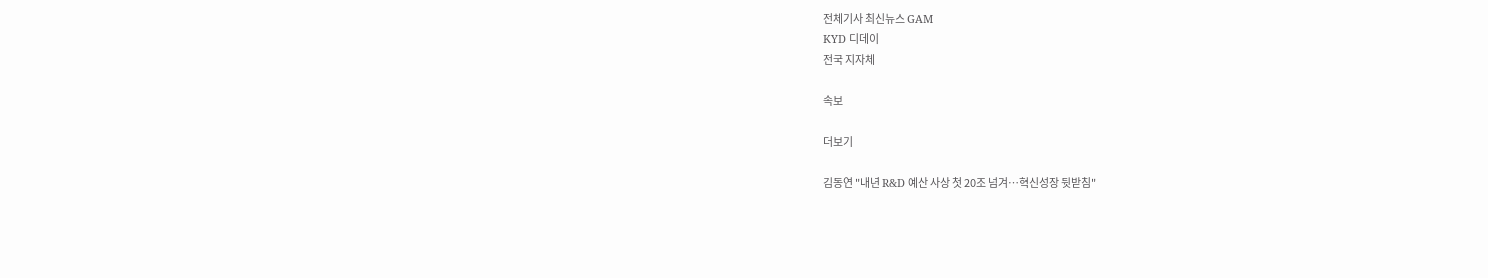전체기사 최신뉴스 GAM
KYD 디데이
전국 지자체

속보

더보기

김동연 "내년 R&D 예산 사상 첫 20조 넘겨…혁신성장 뒷받침"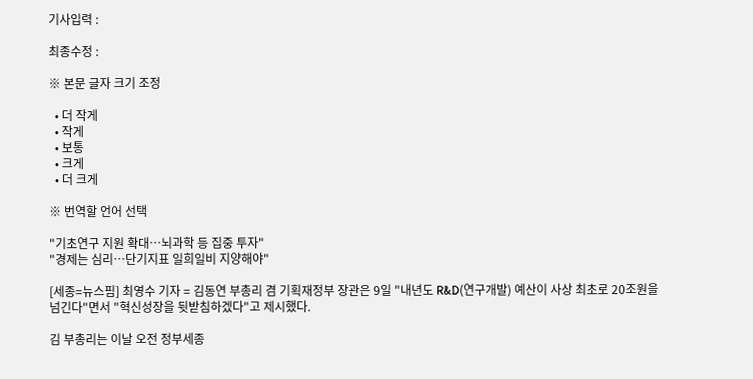기사입력 :

최종수정 :

※ 본문 글자 크기 조정

  • 더 작게
  • 작게
  • 보통
  • 크게
  • 더 크게

※ 번역할 언어 선택

"기초연구 지원 확대…뇌과학 등 집중 투자"
"경제는 심리…단기지표 일희일비 지양해야"

[세종=뉴스핌] 최영수 기자 = 김동연 부총리 겸 기획재정부 장관은 9일 "내년도 R&D(연구개발) 예산이 사상 최초로 20조원을 넘긴다"면서 "혁신성장을 뒷받침하겠다"고 제시했다.

김 부총리는 이날 오전 정부세종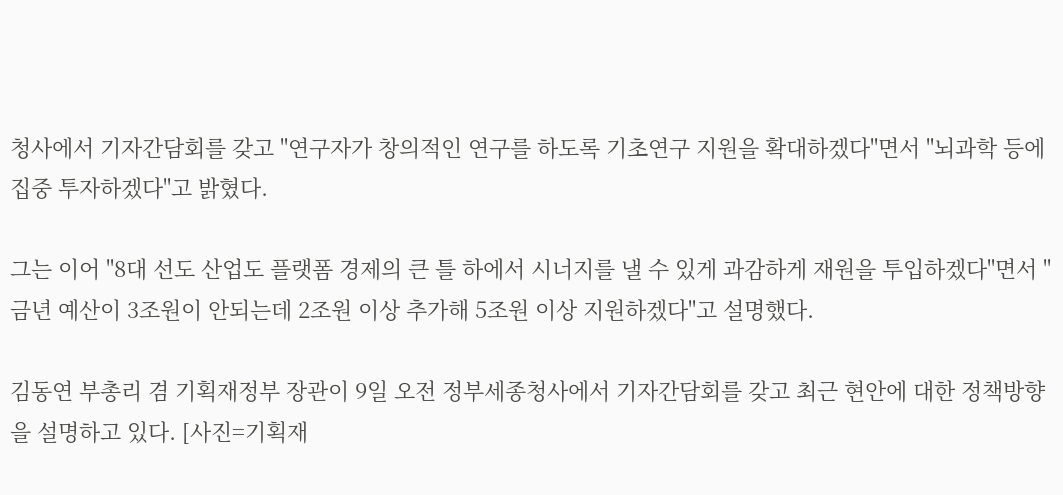청사에서 기자간담회를 갖고 "연구자가 창의적인 연구를 하도록 기초연구 지원을 확대하겠다"면서 "뇌과학 등에 집중 투자하겠다"고 밝혔다.

그는 이어 "8대 선도 산업도 플랫폼 경제의 큰 틀 하에서 시너지를 낼 수 있게 과감하게 재원을 투입하겠다"면서 "금년 예산이 3조원이 안되는데 2조원 이상 추가해 5조원 이상 지원하겠다"고 설명했다.

김동연 부총리 겸 기획재정부 장관이 9일 오전 정부세종청사에서 기자간담회를 갖고 최근 현안에 대한 정책방향을 설명하고 있다. [사진=기획재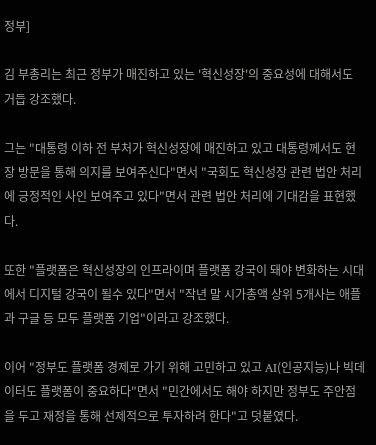정부]

김 부총리는 최근 정부가 매진하고 있는 '혁신성장'의 중요성에 대해서도 거듭 강조했다.

그는 "대통령 이하 전 부처가 혁신성장에 매진하고 있고 대통령께서도 현장 방문을 통해 의지를 보여주신다"면서 "국회도 혁신성장 관련 법안 처리에 긍정적인 사인 보여주고 있다"면서 관련 법안 처리에 기대감을 표현했다.

또한 "플랫폼은 혁신성장의 인프라이며 플랫폼 강국이 돼야 변화하는 시대에서 디지털 강국이 될수 있다"면서 "작년 말 시가총액 상위 5개사는 애플과 구글 등 모두 플랫폼 기업"이라고 강조했다.

이어 "정부도 플랫폼 경제로 가기 위해 고민하고 있고 AI(인공지능)나 빅데이터도 플랫폼이 중요하다"면서 "민간에서도 해야 하지만 정부도 주안점을 두고 재정을 통해 선제적으로 투자하려 한다"고 덧붙였다.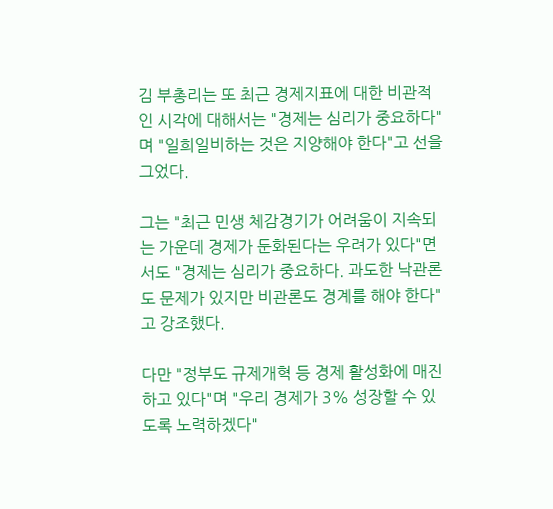김 부총리는 또 최근 경제지표에 대한 비관적인 시각에 대해서는 "경제는 심리가 중요하다"며 "일희일비하는 것은 지양해야 한다"고 선을 그었다.

그는 "최근 민생 체감경기가 어려움이 지속되는 가운데 경제가 둔화된다는 우려가 있다"면서도 "경제는 심리가 중요하다. 과도한 낙관론도 문제가 있지만 비관론도 경계를 해야 한다"고 강조했다.

다만 "정부도 규제개혁 등 경제 활성화에 매진하고 있다"며 "우리 경제가 3% 성장할 수 있도록 노력하겠다"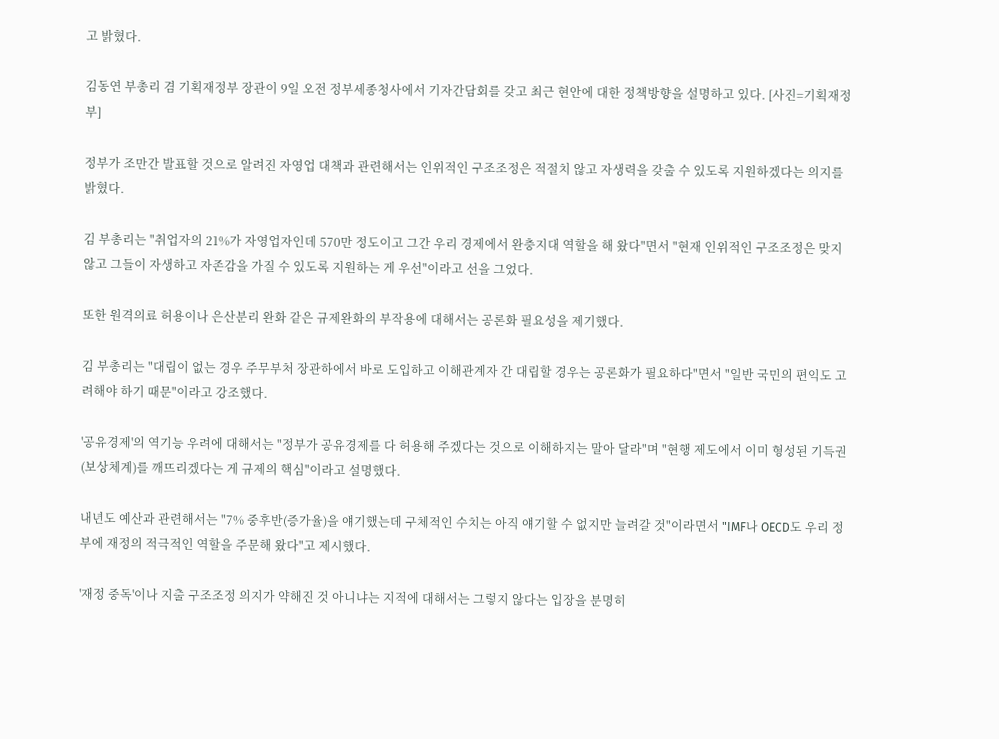고 밝혔다.

김동연 부총리 겸 기획재정부 장관이 9일 오전 정부세종청사에서 기자간담회를 갖고 최근 현안에 대한 정책방향을 설명하고 있다. [사진=기획재정부]

정부가 조만간 발표할 것으로 알려진 자영업 대책과 관련해서는 인위적인 구조조정은 적절치 않고 자생력을 갖출 수 있도록 지원하겠다는 의지를 밝혔다.

김 부총리는 "취업자의 21%가 자영업자인데 570만 정도이고 그간 우리 경제에서 완충지대 역할을 해 왔다"면서 "현재 인위적인 구조조정은 맞지 않고 그들이 자생하고 자존감을 가질 수 있도록 지원하는 게 우선"이라고 선을 그었다.

또한 원격의료 허용이나 은산분리 완화 같은 규제완화의 부작용에 대해서는 공론화 필요성을 제기했다.

김 부총리는 "대립이 없는 경우 주무부처 장관하에서 바로 도입하고 이해관계자 간 대립할 경우는 공론화가 필요하다"면서 "일반 국민의 편익도 고려해야 하기 때문"이라고 강조했다.

'공유경제'의 역기능 우려에 대해서는 "정부가 공유경제를 다 허용해 주겠다는 것으로 이해하지는 말아 달라"며 "현행 제도에서 이미 형성된 기득권(보상체계)를 깨뜨리겠다는 게 규제의 핵심"이라고 설명했다.

내년도 예산과 관련해서는 "7% 중후반(증가율)을 얘기했는데 구체적인 수치는 아직 얘기할 수 없지만 늘려갈 것"이라면서 "IMF나 OECD도 우리 정부에 재정의 적극적인 역할을 주문해 왔다"고 제시했다.

'재정 중독'이나 지출 구조조정 의지가 약해진 것 아니냐는 지적에 대해서는 그렇지 않다는 입장을 분명히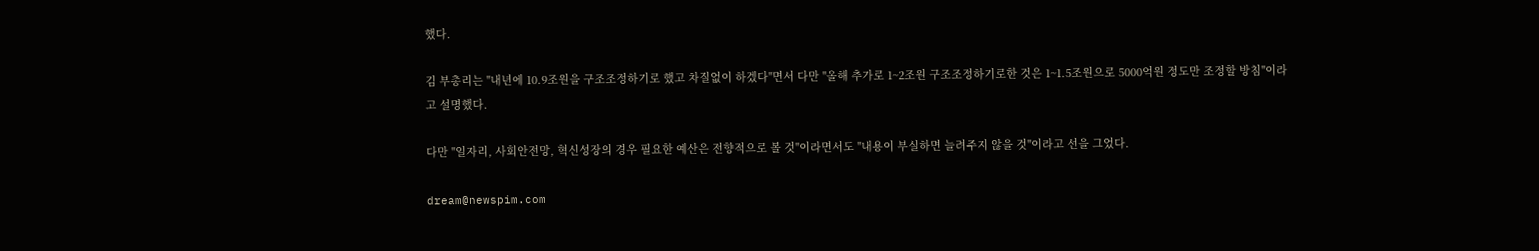했다.

김 부총리는 "내년에 10.9조원을 구조조정하기로 했고 차질없이 하겠다"면서 다만 "올해 추가로 1~2조원 구조조정하기로한 것은 1~1.5조원으로 5000억원 정도만 조정할 방침"이라고 설명했다.

다만 "일자리, 사회안전망, 혁신성장의 경우 필요한 예산은 전향적으로 볼 것"이라면서도 "내용이 부실하면 늘려주지 않을 것"이라고 선을 그었다.

dream@newspim.com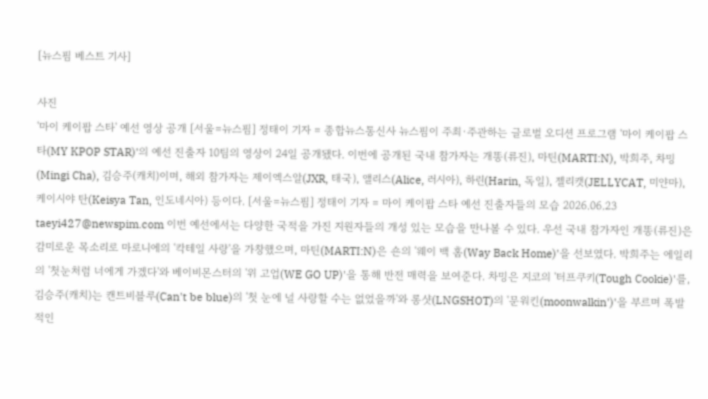[뉴스핌 베스트 기사]

사진
'마이 케이팝 스타' 예선 영상 공개 [서울=뉴스핌] 정태이 기자 = 종합뉴스통신사 뉴스핌이 주최·주관하는 글로벌 오디션 프로그램 '마이 케이팝 스타(MY KPOP STAR)'의 예선 진출자 10팀의 영상이 24일 공개됐다. 이번에 공개된 국내 참가자는 개똥(류진), 마틴(MARTI:N), 박희주, 차밍(Mingi Cha), 김승주(캐치)이며, 해외 참가자는 제이엑스알(JXR, 태국), 앨리스(Alice, 러시아), 하린(Harin, 독일), 젤리캣(JELLYCAT, 미얀마), 케이시야 탄(Keisya Tan, 인도네시아) 등이다. [서울=뉴스핌] 정태이 기자 = 마이 케이팝 스타 예선 진출자들의 모습 2026.06.23 taeyi427@newspim.com 이번 예선에서는 다양한 국적을 가진 지원자들의 개성 있는 모습을 만나볼 수 있다. 우선 국내 참가자인 개똥(류진)은 감미로운 목소리로 마로니에의 '칵테일 사랑'을 가창했으며, 마틴(MARTI:N)은 숀의 '웨이 백 홈(Way Back Home)'을 선보였다. 박희주는 에일리의 '첫눈처럼 너에게 가겠다'와 베이비몬스터의 '위 고업(WE GO UP)'을 통해 반전 매력을 보여준다. 차밍은 지코의 '터프쿠키(Tough Cookie)'를, 김승주(캐치)는 캔트비블루(Can't be blue)의 '첫 눈에 널 사랑할 수는 없었을까'와 롱샷(LNGSHOT)의 '문워킨(moonwalkin')'을 부르며 폭발적인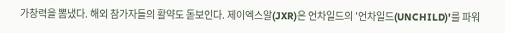가창력을 뽐냈다. 해외 참가자들의 활약도 돋보인다. 제이엑스알(JXR)은 언차일드의 '언차일드(UNCHILD)'를 파워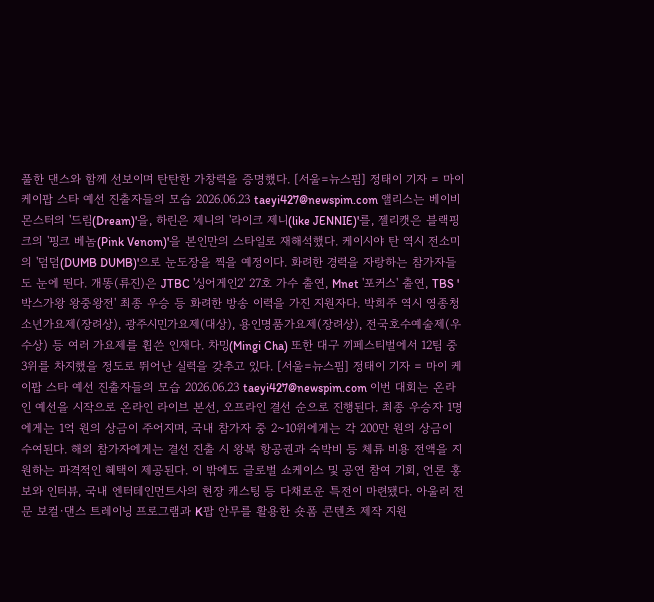풀한 댄스와 함께 선보이며 탄탄한 가창력을 증명했다. [서울=뉴스핌] 정태이 기자 = 마이 케이팝 스타 예선 진출자들의 모습 2026.06.23 taeyi427@newspim.com 앨리스는 베이비몬스터의 '드림(Dream)'을, 하린은 제니의 '라이크 제니(like JENNIE)'를, 젤리캣은 블랙핑크의 '핑크 베놈(Pink Venom)'을 본인만의 스타일로 재해석했다. 케이시야 탄 역시 전소미의 '덤덤(DUMB DUMB)'으로 눈도장을 찍을 예정이다. 화려한 경력을 자랑하는 참가자들도 눈에 띈다. 개똥(류진)은 JTBC '싱어게인2' 27호 가수 출연, Mnet '포커스' 출연, TBS '박스가왕 왕중왕전' 최종 우승 등 화려한 방송 이력을 가진 지원자다. 박희주 역시 영종청소년가요제(장려상), 광주시민가요제(대상), 용인명품가요제(장려상), 전국호수예술제(우수상) 등 여러 가요제를 휩쓴 인재다. 차밍(Mingi Cha) 또한 대구 끼페스티벌에서 12팀 중 3위를 차지했을 정도로 뛰어난 실력을 갖추고 있다. [서울=뉴스핌] 정태이 기자 = 마이 케이팝 스타 예선 진출자들의 모습 2026.06.23 taeyi427@newspim.com 이번 대회는 온라인 예선을 시작으로 온라인 라이브 본선, 오프라인 결선 순으로 진행된다. 최종 우승자 1명에게는 1억 원의 상금이 주어지며, 국내 참가자 중 2~10위에게는 각 200만 원의 상금이 수여된다. 해외 참가자에게는 결선 진출 시 왕복 항공권과 숙박비 등 체류 비용 전액을 지원하는 파격적인 혜택이 제공된다. 이 밖에도 글로벌 쇼케이스 및 공연 참여 기회, 언론 홍보와 인터뷰, 국내 엔터테인먼트사의 현장 캐스팅 등 다채로운 특전이 마련됐다. 아울러 전문 보컬·댄스 트레이닝 프로그램과 K팝 안무를 활용한 숏폼 콘텐츠 제작 지원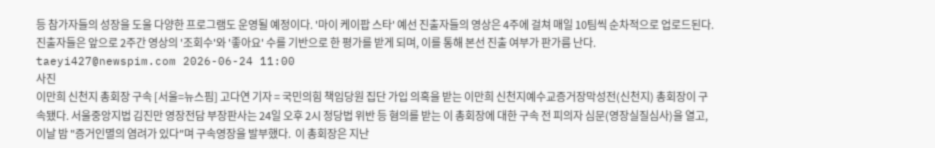등 참가자들의 성장을 도울 다양한 프로그램도 운영될 예정이다. '마이 케이팝 스타' 예선 진출자들의 영상은 4주에 걸쳐 매일 10팀씩 순차적으로 업로드된다. 진출자들은 앞으로 2주간 영상의 '조회수'와 '좋아요' 수를 기반으로 한 평가를 받게 되며, 이를 통해 본선 진출 여부가 판가름 난다. taeyi427@newspim.com 2026-06-24 11:00
사진
이만희 신천지 총회장 구속 [서울=뉴스핌] 고다연 기자 = 국민의힘 책임당원 집단 가입 의혹을 받는 이만희 신천지예수교증거장막성전(신천지) 총회장이 구속됐다. 서울중앙지법 김진만 영장전담 부장판사는 24일 오후 2시 정당법 위반 등 혐의를 받는 이 총회장에 대한 구속 전 피의자 심문(영장실질심사)을 열고, 이날 밤 "증거인멸의 염려가 있다"며 구속영장을 발부했다.  이 총회장은 지난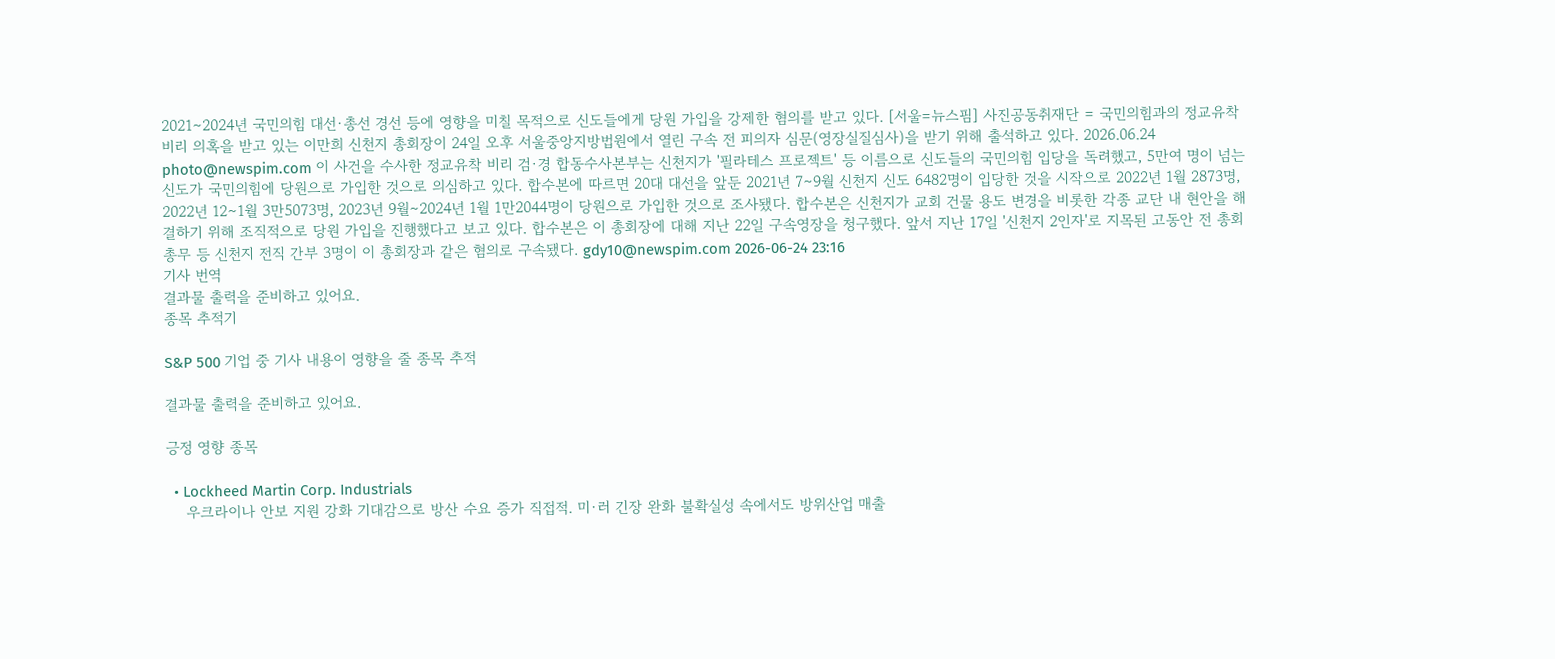2021∼2024년 국민의힘 대선·총선 경선 등에 영향을 미칠 목적으로 신도들에게 당원 가입을 강제한 혐의를 받고 있다. [서울=뉴스핌] 사진공동취재단 = 국민의힘과의 정교유착 비리 의혹을 받고 있는 이만희 신천지 총회장이 24일 오후 서울중앙지방법원에서 열린 구속 전 피의자 심문(영장실질심사)을 받기 위해 출석하고 있다. 2026.06.24 photo@newspim.com 이 사건을 수사한 정교유착 비리 검·경 합동수사본부는 신천지가 '필라테스 프로젝트' 등 이름으로 신도들의 국민의힘 입당을 독려했고, 5만여 명이 넘는 신도가 국민의힘에 당원으로 가입한 것으로 의심하고 있다. 합수본에 따르면 20대 대선을 앞둔 2021년 7∼9월 신천지 신도 6482명이 입당한 것을 시작으로 2022년 1월 2873명, 2022년 12∼1월 3만5073명, 2023년 9월∼2024년 1월 1만2044명이 당원으로 가입한 것으로 조사됐다. 합수본은 신천지가 교회 건물 용도 변경을 비롯한 각종 교단 내 현안을 해결하기 위해 조직적으로 당원 가입을 진행했다고 보고 있다. 합수본은 이 총회장에 대해 지난 22일 구속영장을 청구했다. 앞서 지난 17일 '신천지 2인자'로 지목된 고동안 전 총회 총무 등 신천지 전직 간부 3명이 이 총회장과 같은 혐의로 구속됐다. gdy10@newspim.com 2026-06-24 23:16
기사 번역
결과물 출력을 준비하고 있어요.
종목 추적기

S&P 500 기업 중 기사 내용이 영향을 줄 종목 추적

결과물 출력을 준비하고 있어요.

긍정 영향 종목

  • Lockheed Martin Corp. Industrials
    우크라이나 안보 지원 강화 기대감으로 방산 수요 증가 직접적. 미·러 긴장 완화 불확실성 속에서도 방위산업 매출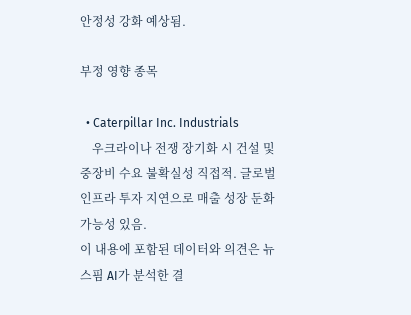안정성 강화 예상됨.

부정 영향 종목

  • Caterpillar Inc. Industrials
    우크라이나 전쟁 장기화 시 건설 및 중장비 수요 불확실성 직접적. 글로벌 인프라 투자 지연으로 매출 성장 둔화 가능성 있음.
이 내용에 포함된 데이터와 의견은 뉴스핌 AI가 분석한 결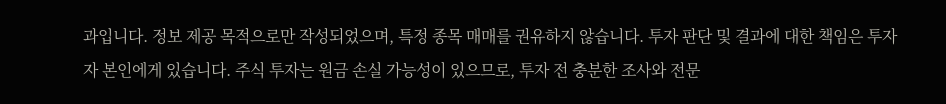과입니다. 정보 제공 목적으로만 작성되었으며, 특정 종목 매매를 권유하지 않습니다. 투자 판단 및 결과에 대한 책임은 투자자 본인에게 있습니다. 주식 투자는 원금 손실 가능성이 있으므로, 투자 전 충분한 조사와 전문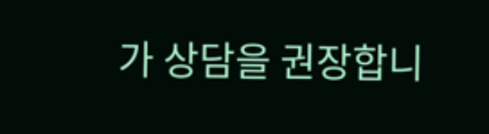가 상담을 권장합니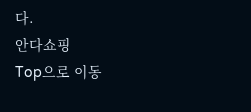다.
안다쇼핑
Top으로 이동